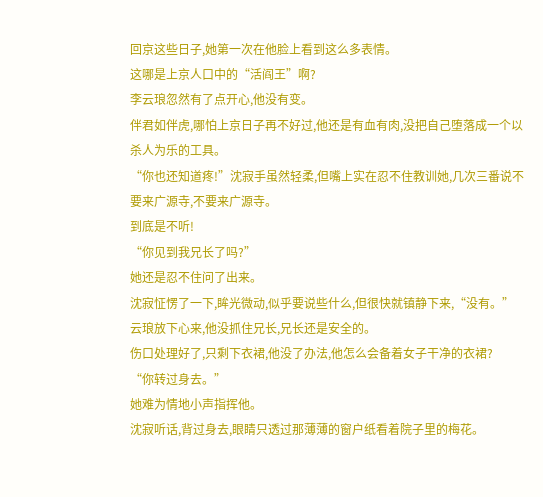回京这些日子,她第一次在他脸上看到这么多表情。
这哪是上京人口中的“活阎王”啊?
李云琅忽然有了点开心,他没有变。
伴君如伴虎,哪怕上京日子再不好过,他还是有血有肉,没把自己堕落成一个以杀人为乐的工具。
“你也还知道疼!”沈寂手虽然轻柔,但嘴上实在忍不住教训她,几次三番说不要来广源寺,不要来广源寺。
到底是不听!
“你见到我兄长了吗?”
她还是忍不住问了出来。
沈寂怔愣了一下,眸光微动,似乎要说些什么,但很快就镇静下来,“没有。”
云琅放下心来,他没抓住兄长,兄长还是安全的。
伤口处理好了,只剩下衣裙,他没了办法,他怎么会备着女子干净的衣裙?
“你转过身去。”
她难为情地小声指挥他。
沈寂听话,背过身去,眼睛只透过那薄薄的窗户纸看着院子里的梅花。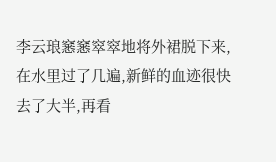李云琅窸窸窣窣地将外裙脱下来,在水里过了几遍,新鲜的血迹很快去了大半,再看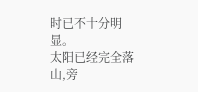时已不十分明显。
太阳已经完全落山,旁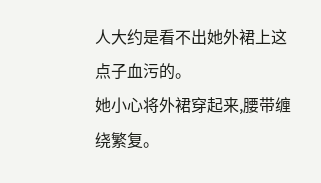人大约是看不出她外裙上这点子血污的。
她小心将外裙穿起来,腰带缠绕繁复。